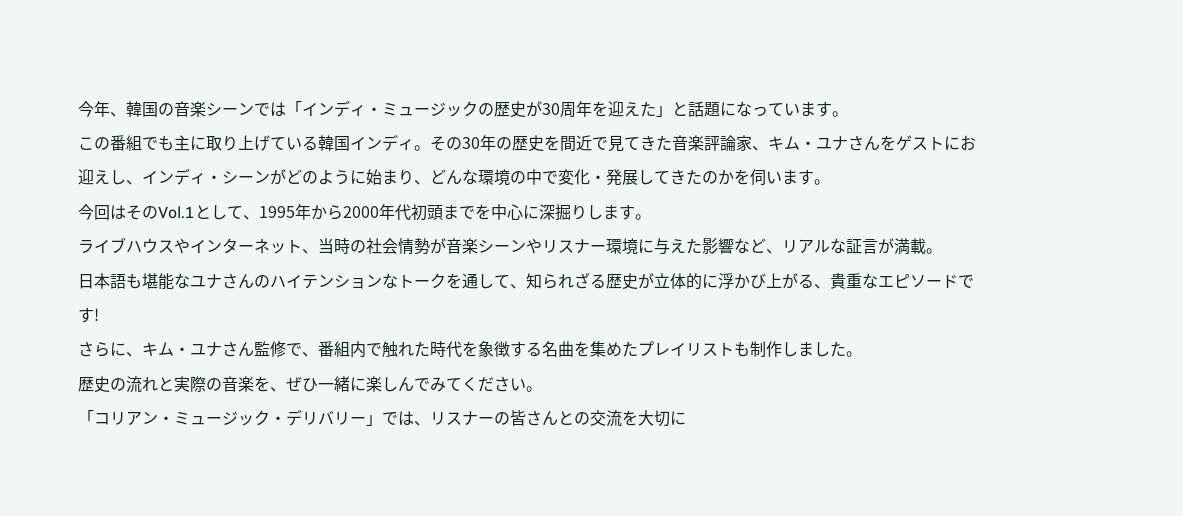今年、韓国の音楽シーンでは「インディ・ミュージックの歴史が30周年を迎えた」と話題になっています。
この番組でも主に取り上げている韓国インディ。その30年の歴史を間近で見てきた音楽評論家、キム・ユナさんをゲストにお迎えし、インディ・シーンがどのように始まり、どんな環境の中で変化・発展してきたのかを伺います。
今回はそのVol.1として、1995年から2000年代初頭までを中心に深掘りします。
ライブハウスやインターネット、当時の社会情勢が音楽シーンやリスナー環境に与えた影響など、リアルな証言が満載。
日本語も堪能なユナさんのハイテンションなトークを通して、知られざる歴史が立体的に浮かび上がる、貴重なエピソードです!
さらに、キム・ユナさん監修で、番組内で触れた時代を象徴する名曲を集めたプレイリストも制作しました。
歴史の流れと実際の音楽を、ぜひ一緒に楽しんでみてください。
「コリアン・ミュージック・デリバリー」では、リスナーの皆さんとの交流を大切に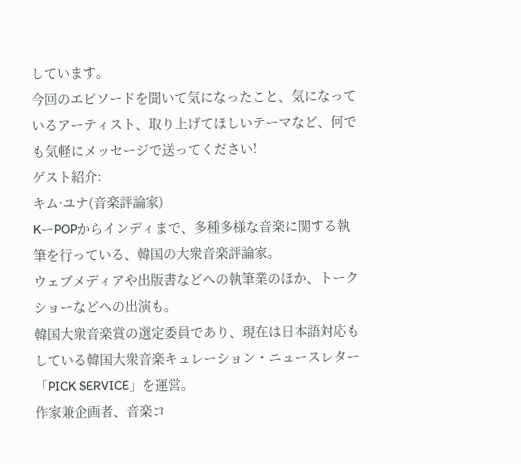しています。
今回のエピソードを聞いて気になったこと、気になっているアーティスト、取り上げてほしいテーマなど、何でも気軽にメッセージで送ってください!
ゲスト紹介:
キム·ユナ(音楽評論家)
KーPOPからインディまで、多種多様な音楽に関する執筆を行っている、韓国の大衆音楽評論家。
ウェブメディアや出版書などへの執筆業のほか、トークショーなどへの出演も。
韓国大衆音楽賞の選定委員であり、現在は日本語対応もしている韓国大衆音楽キュレーション・ニュースレター「PICK SERVICE」を運営。
作家兼企画者、音楽コ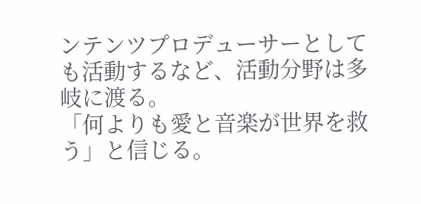ンテンツプロデューサーとしても活動するなど、活動分野は多岐に渡る。
「何よりも愛と音楽が世界を救う」と信じる。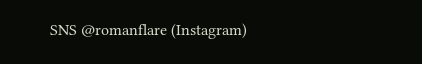SNS @romanflare (Instagram)